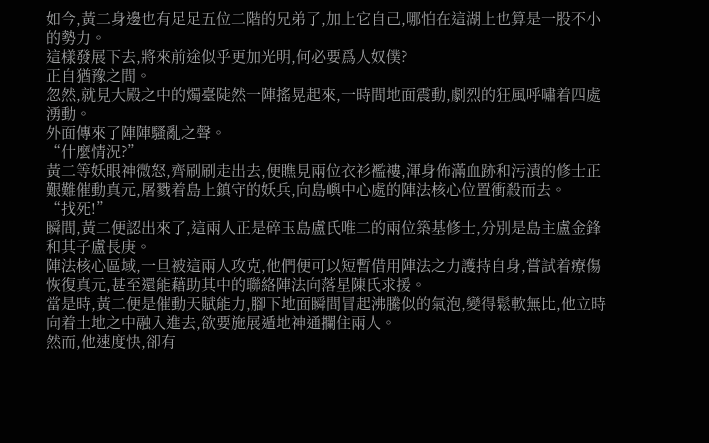如今,黃二身邊也有足足五位二階的兄弟了,加上它自己,哪怕在這湖上也算是一股不小的勢力。
這樣發展下去,將來前途似乎更加光明,何必要爲人奴僕?
正自猶豫之間。
忽然,就見大殿之中的燭臺陡然一陣搖晃起來,一時間地面震動,劇烈的狂風呼嘯着四處湧動。
外面傳來了陣陣騷亂之聲。
“什麼情況?”
黃二等妖眼神微怒,齊刷刷走出去,便瞧見兩位衣衫襤褸,渾身佈滿血跡和污漬的修士正艱難催動真元,屠戮着島上鎮守的妖兵,向島嶼中心處的陣法核心位置衝殺而去。
“找死!”
瞬間,黃二便認出來了,這兩人正是碎玉島盧氏唯二的兩位築基修士,分別是島主盧金鋒和其子盧長庚。
陣法核心區域,一旦被這兩人攻克,他們便可以短暫借用陣法之力護持自身,嘗試着療傷恢復真元,甚至還能藉助其中的聯絡陣法向落星陳氏求援。
當是時,黃二便是催動天賦能力,腳下地面瞬間冒起沸騰似的氣泡,變得鬆軟無比,他立時向着土地之中融入進去,欲要施展遁地神通攔住兩人。
然而,他速度快,卻有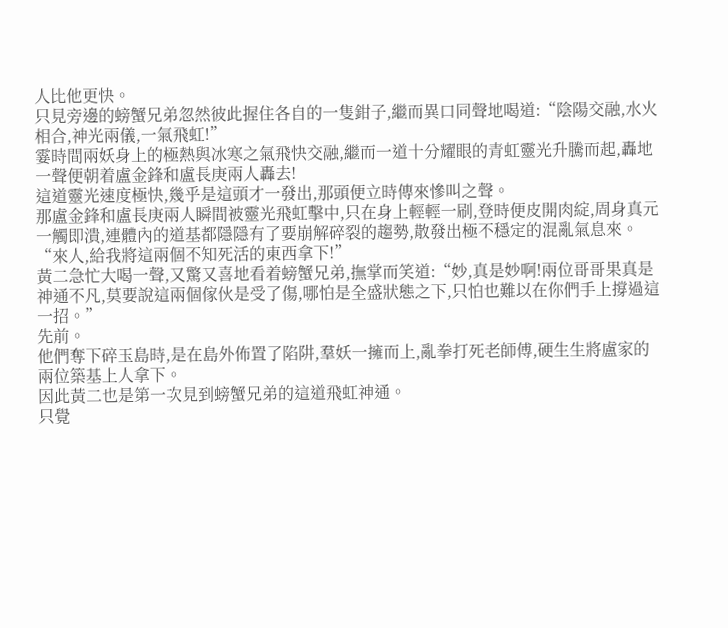人比他更快。
只見旁邊的螃蟹兄弟忽然彼此握住各自的一隻鉗子,繼而異口同聲地喝道:“陰陽交融,水火相合,神光兩儀,一氣飛虹!”
霎時間兩妖身上的極熱與冰寒之氣飛快交融,繼而一道十分耀眼的青虹靈光升騰而起,轟地一聲便朝着盧金鋒和盧長庚兩人轟去!
這道靈光速度極快,幾乎是這頭才一發出,那頭便立時傳來慘叫之聲。
那盧金鋒和盧長庚兩人瞬間被靈光飛虹擊中,只在身上輕輕一刷,登時便皮開肉綻,周身真元一觸即潰,連體內的道基都隱隱有了要崩解碎裂的趨勢,散發出極不穩定的混亂氣息來。
“來人,給我將這兩個不知死活的東西拿下!”
黃二急忙大喝一聲,又驚又喜地看着螃蟹兄弟,撫掌而笑道:“妙,真是妙啊!兩位哥哥果真是神通不凡,莫要說這兩個傢伙是受了傷,哪怕是全盛狀態之下,只怕也難以在你們手上撐過這一招。”
先前。
他們奪下碎玉島時,是在島外佈置了陷阱,羣妖一擁而上,亂拳打死老師傅,硬生生將盧家的兩位築基上人拿下。
因此黃二也是第一次見到螃蟹兄弟的這道飛虹神通。
只覺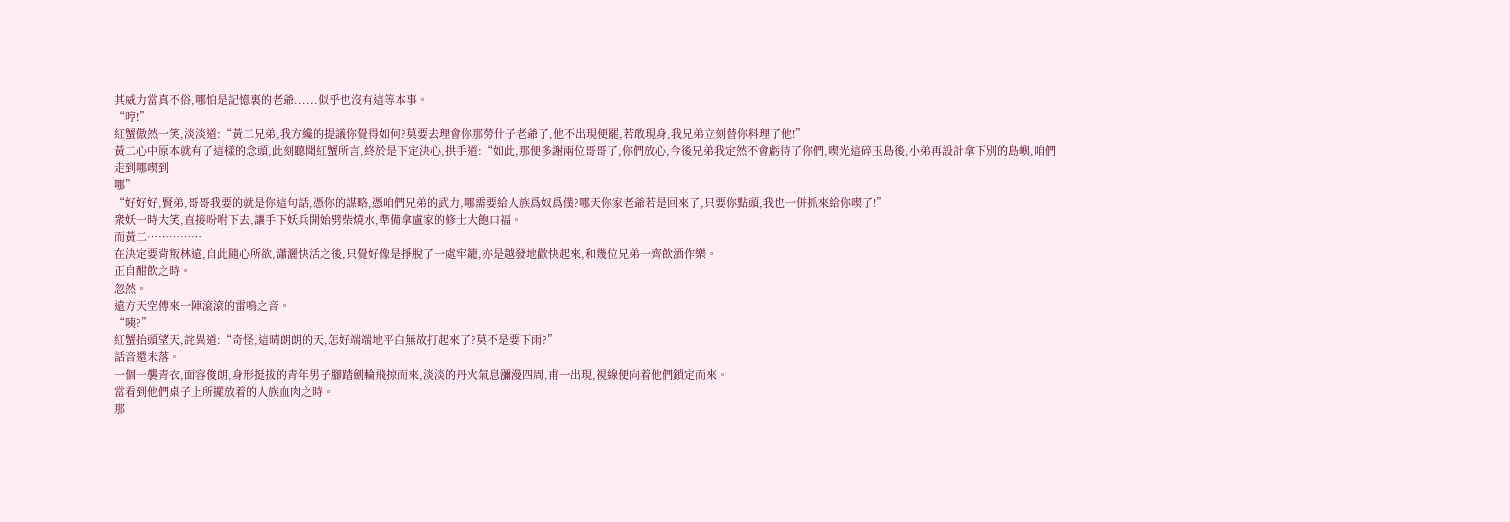其威力當真不俗,哪怕是記憶裏的老爺......似乎也沒有這等本事。
“哼!”
紅蟹傲然一笑,淡淡道:“黃二兄弟,我方纔的提議你覺得如何?莫要去理會你那勞什子老爺了,他不出現便罷,若敢現身,我兄弟立刻替你料理了他!”
黃二心中原本就有了這樣的念頭,此刻聽聞紅蟹所言,終於是下定決心,拱手道:“如此,那便多謝兩位哥哥了,你們放心,今後兄弟我定然不會虧待了你們,喫光這碎玉島後,小弟再設計拿下別的島嶼,咱們走到哪喫到
哪”
“好好好,賢弟,哥哥我要的就是你這句話,憑你的謀略,憑咱們兄弟的武力,哪需要給人族爲奴爲僕?哪天你家老爺若是回來了,只要你點頭,我也一併抓來給你喫了!”
衆妖一時大笑,直接吩咐下去,讓手下妖兵開始劈柴燒水,準備拿盧家的修士大飽口福。
而黃二……………
在決定要背叛林遠,自此隨心所欲,瀟灑快活之後,只覺好像是掙脫了一處牢籠,亦是越發地歡快起來,和幾位兄弟一齊飲酒作樂。
正自酣飲之時。
忽然。
遠方天空傳來一陣滾滾的雷鳴之音。
“咦?”
紅蟹抬頭望天,詫異道:“奇怪,這晴朗朗的天,怎好端端地平白無故打起來了?莫不是要下雨?”
話音還未落。
一個一襲青衣,面容俊朗,身形挺拔的青年男子腳踏劍輪飛掠而來,淡淡的丹火氣息瀰漫四周,甫一出現,視線便向着他們鎖定而來。
當看到他們桌子上所擺放着的人族血肉之時。
那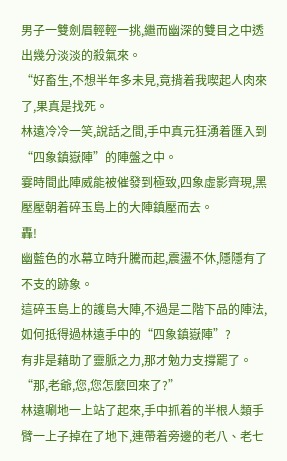男子一雙劍眉輕輕一挑,繼而幽深的雙目之中透出幾分淡淡的殺氣來。
“好畜生,不想半年多未見,竟揹着我喫起人肉來了,果真是找死。
林遠冷冷一笑,說話之間,手中真元狂湧着匯入到“四象鎮嶽陣”的陣盤之中。
霎時間此陣威能被催發到極致,四象虛影齊現,黑壓壓朝着碎玉島上的大陣鎮壓而去。
轟!
幽藍色的水幕立時升騰而起,震盪不休,隱隱有了不支的跡象。
這碎玉島上的護島大陣,不過是二階下品的陣法,如何抵得過林遠手中的“四象鎮嶽陣”?
有非是藉助了靈脈之力,那才勉力支撐罷了。
“那,老爺,您,您怎麼回來了?”
林遠唰地一上站了起來,手中抓着的半根人類手臂一上子掉在了地下,連帶着旁邊的老八、老七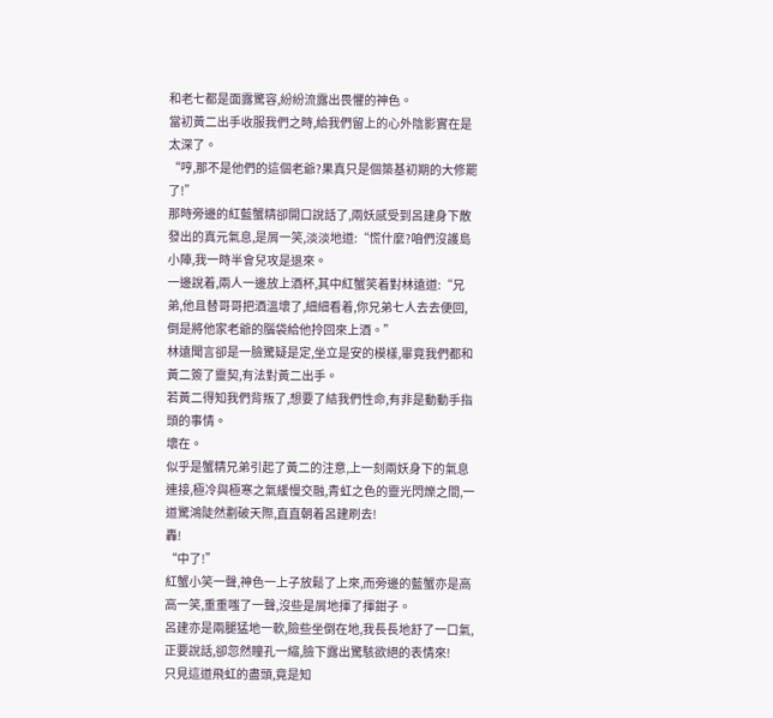和老七都是面露驚容,紛紛流露出畏懼的神色。
當初黃二出手收服我們之時,給我們留上的心外陰影實在是太深了。
“哼,那不是他們的這個老爺?果真只是個築基初期的大修罷了!”
那時旁邊的紅藍蟹精卻開口說話了,兩妖感受到呂建身下散發出的真元氣息,是屑一笑,淡淡地道:“慌什麼?咱們沒護島小陣,我一時半會兒攻是退來。
一邊說着,兩人一邊放上酒杯,其中紅蟹笑着對林遠道:“兄弟,他且替哥哥把酒溫壞了,細細看着,你兄弟七人去去便回,倒是將他家老爺的腦袋給他拎回來上酒。”
林遠聞言卻是一臉驚疑是定,坐立是安的模樣,畢竟我們都和黃二簽了靈契,有法對黃二出手。
若黃二得知我們背叛了,想要了結我們性命,有非是動動手指頭的事情。
壞在。
似乎是蟹精兄弟引起了黃二的注意,上一刻兩妖身下的氣息連接,極冷與極寒之氣緩慢交融,青虹之色的靈光閃爍之間,一道驚鴻陡然劃破天際,直直朝着呂建刷去!
轟!
“中了!”
紅蟹小笑一聲,神色一上子放鬆了上來,而旁邊的藍蟹亦是高高一笑,重重嗤了一聲,沒些是屑地揮了揮鉗子。
呂建亦是兩腿猛地一軟,險些坐倒在地,我長長地舒了一口氣,正要說話,卻忽然瞳孔一縮,臉下露出驚駭欲絕的表情來!
只見這道飛虹的盡頭,竟是知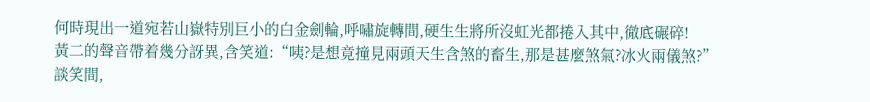何時現出一道宛若山嶽特別巨小的白金劍輪,呼嘯旋轉間,硬生生將所沒虹光都捲入其中,徹底碾碎!
黃二的聲音帶着幾分訝異,含笑道:“咦?是想竟撞見兩頭天生含煞的畜生,那是甚麼煞氣?冰火兩儀煞?”
談笑間,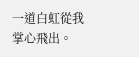一道白虹從我掌心飛出。